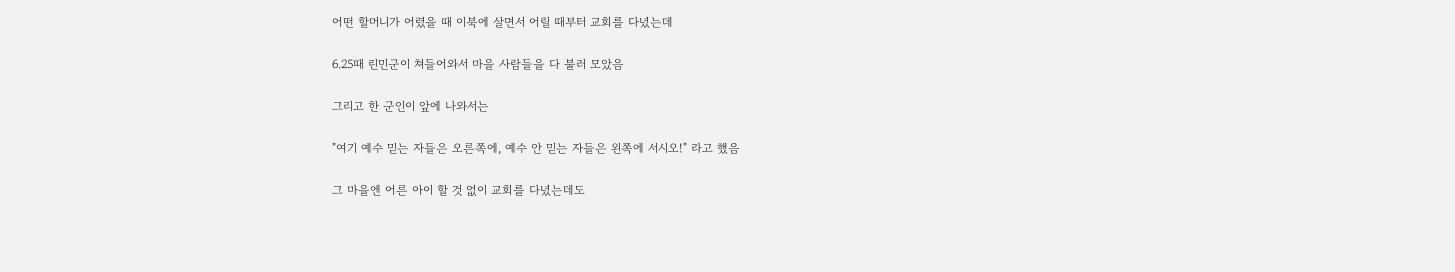어떤 할머니가 어렸을 때 이북에 살면서 어릴 때부터 교회를 다녔는데

6.25때 린민군이 쳐들어와서 마을 사람들을 다 불러 모았음

그리고 한 군인이 앞에 나와서는

"여기 예수 믿는 자들은 오른쪽에, 예수 안 믿는 자들은 왼쪽에 서시오!" 라고 했음

그 마을엔 어른 아이 할 것 없이 교회를 다녔는데도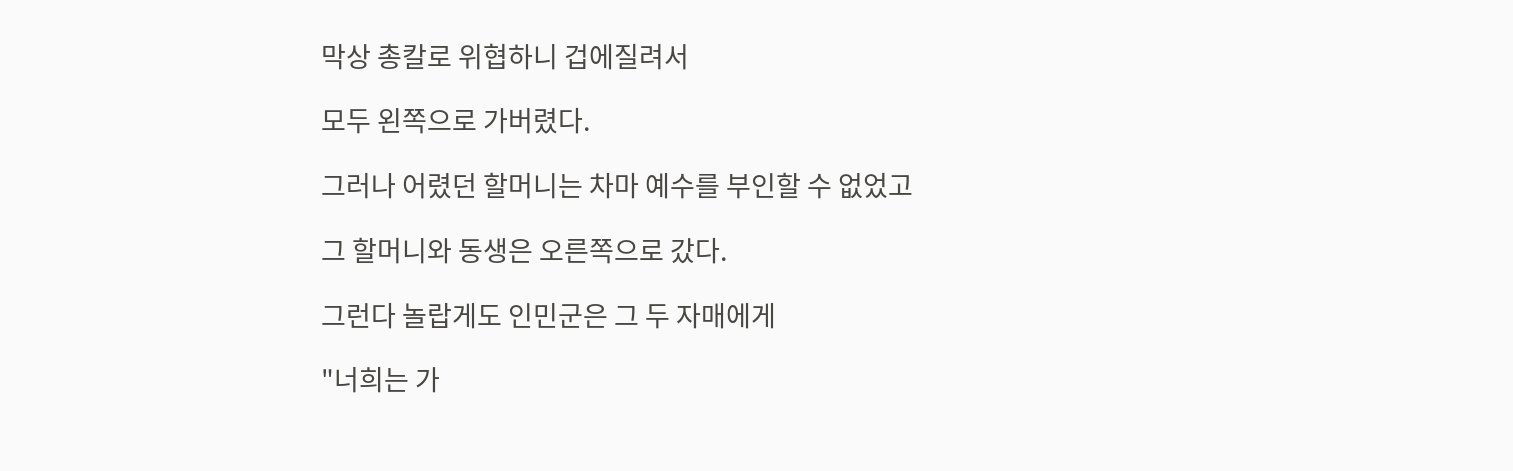막상 총칼로 위협하니 겁에질려서

모두 왼쪽으로 가버렸다.

그러나 어렸던 할머니는 차마 예수를 부인할 수 없었고

그 할머니와 동생은 오른쪽으로 갔다.

그런다 놀랍게도 인민군은 그 두 자매에게

"너희는 가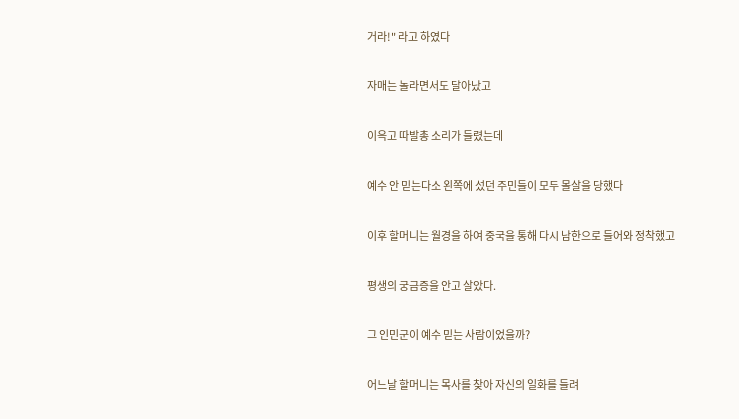거라!" 라고 하였다

자매는 놀라면서도 달아났고

이윽고 따발총 소리가 들렸는데

예수 안 믿는다소 왼쪽에 섰던 주민들이 모두 몰살을 당했다

이후 할머니는 월경을 하여 중국을 통해 다시 남한으로 들어와 정착했고

평생의 궁금증을 안고 살았다.

그 인민군이 예수 믿는 사람이었을까?

어느날 할머니는 목사를 찾아 자신의 일화를 들려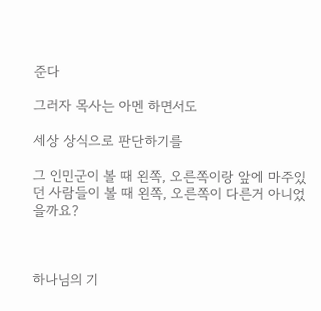준다

그러자 목사는 아멘 하면서도

세상 상식으로 판단하기를

그 인민군이 볼 때 왼쪽, 오른쪽이랑 앞에 마주있던 사람들이 볼 때 왼쪽, 오른쪽이 다른거 아니었을까요?



하나님의 기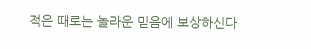적은 때로는 놀라운 믿음에 보상하신다